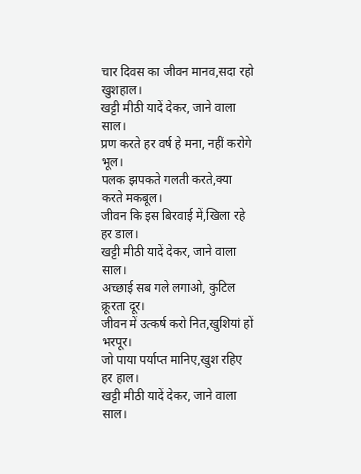चार दिवस का जीवन मानव,सदा रहो खुशहाल।
खट्टी मीठी यादें देकर, जाने वाला साल।
प्रण करते हर वर्ष हे मना, नहीं करोगे भूल।
पलक झपकते गलती करते,क्या करते मकबूल।
जीवन कि इस बिरवाई में,खिला रहे हर डाल।
खट्टी मीठी यादें देकर, जाने वाला साल।
अच्छाई सब गले लगाओ, कुटिल क्रूरता दूर।
जीवन में उत्कर्ष करो नित,खुशियां हों भरपूर।
जो पाया पर्याप्त मानिए,खुश रहिए हर हाल।
खट्टी मीठी यादें देकर, जाने वाला साल।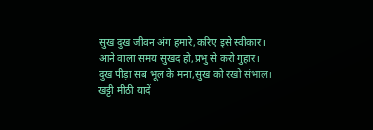सुख दुख जीवन अंग हमारे,करिए इसे स्वीकार।
आने वाला समय सुखद हो,प्रभु से करो गुहार।
दुख पीड़ा सब भूल के मना,सुख को रखो संभाल।
खट्टी मीठी यादें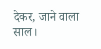देकर, जाने वाला साल।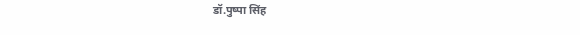डॉ.पुष्पा सिंह